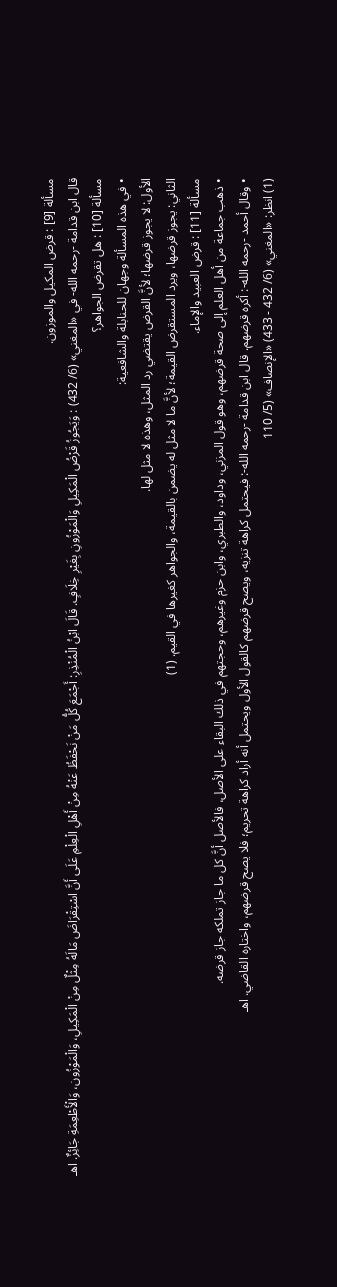مسألة [9] : قرض المكيل والموزون.
قال ابن قدامة -رحمه الله- في «المغني» (6/ 432) : وَيَجُوزُ قَرْضُ الْمَكِيلِ وَالْمَوْزُونِ بِغَيْرِ خِلَافٍ. قَالَ ابْنُ الْمُنْذِرِ: أَجْمَعَ كُلُّ مَنْ نَحْفَظُ عَنْهُ مِنْ أَهْلِ الْعِلْمِ عَلَى أَنَّ اسْتِقْرَاضَ مَالَهُ مِثْلٌ مِنْ الْمَكِيلِ، وَالْمَوْزُون، وَالْأَطْعِمَةِ جَائِزٌ. اهـ
مسألة [10] : هل تقرض الجواهر؟
• في هذه المسألة وجهان للحنابلة والشافعية:
الأول: لا يجوز قرضها؛ لأنَّ القرض يقتضي رد المثل، وهذه لا مثل لها.
الثاني: يجوز قرضها، ويرد المستقرض القيمة؛ لأنَّ ما لا مثل له يضمن بالقيمة، والجواهر كغيرها في القيم. (1)
مسألة [11] : قرض العبيد والإماء.
• ذهب جماعة من أهل العلم إلى صحة قرضهم، وهو قول المزني، وداود، والطبري، وابن حزم وغيرهم، وحجتهم في ذلك البقاء على الأصل، فالأصل أنَّ كل ما جاز تملكه جاز قرضه.
• وقال أحمد -رحمه الله-: أكره قرضهم. قال ابن قدامة -رحمه الله-: فيحتمل كراهة تنزيه، ويصح قرضهم كالقول الأول ويحتمل أنه أراد كراهة تحريم؛ فلا يصح قرضهم، واختاره القاضي. اهـ
(1) انظر: «المغني» (6/ 432 - 433) «الإنصاف» (5/ 110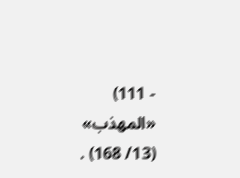- 111) «المهذب» (13/ 168) .